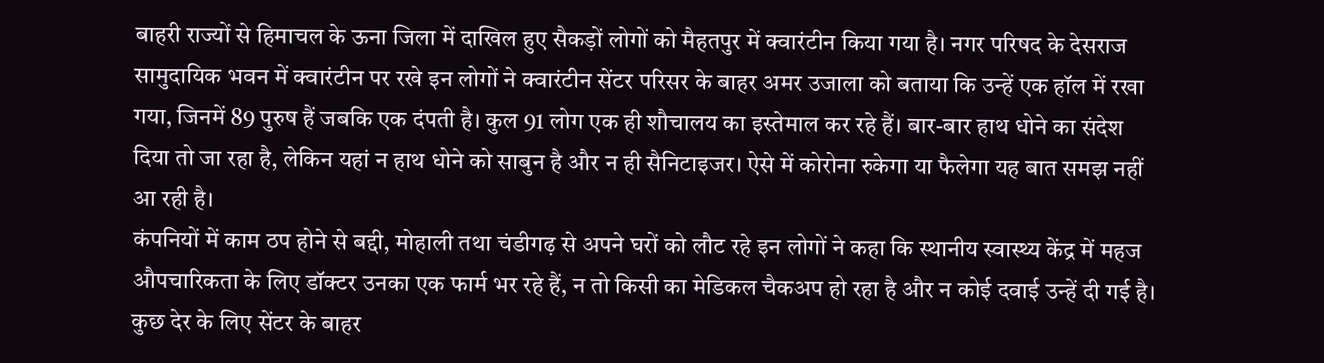बाहरी राज्यों से हिमाचल के ऊना जिला में दाखिल हुए सैकड़ों लोगों को मैहतपुर में क्वारंटीन किया गया है। नगर परिषद के देसराज सामुदायिक भवन में क्वारंटीन पर रखे इन लोगों ने क्वारंटीन सेंटर परिसर के बाहर अमर उजाला को बताया कि उन्हें एक हॉल में रखा गया, जिनमें 89 पुरुष हैं जबकि एक दंपती है। कुल 91 लोग एक ही शौचालय का इस्तेमाल कर रहे हैं। बार-बार हाथ धोने का संदेश दिया तो जा रहा है, लेकिन यहां न हाथ धोने को साबुन है और न ही सैनिटाइजर। ऐसे में कोरोना रुकेगा या फैलेगा यह बात समझ नहीं आ रही है।
कंपनियों में काम ठप होने से बद्दी, मोहाली तथा चंडीगढ़ से अपने घरों को लौट रहे इन लोगों ने कहा कि स्थानीय स्वास्थ्य केंद्र में महज औपचारिकता के लिए डॉक्टर उनका एक फार्म भर रहे हैं, न तो किसी का मेडिकल चैकअप हो रहा है और न कोई दवाई उन्हें दी गई है। कुछ देर के लिए सेंटर के बाहर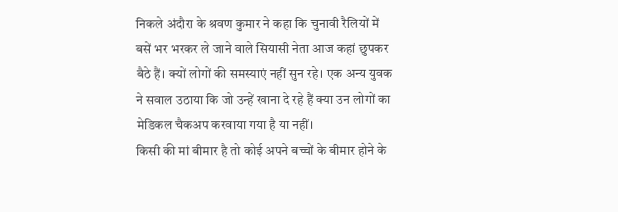निकले अंदौरा के श्रवण कुमार ने कहा कि चुनावी रैलियों में बसें भर भरकर ले जाने वाले सियासी नेता आज कहां छुपकर बैठे हैं। क्यों लोगों की समस्याएं नहीं सुन रहे। एक अन्य युवक ने सवाल उठाया कि जो उन्हें खाना दे रहे हैं क्या उन लोगों का मेडिकल चैकअप करवाया गया है या नहीं।
किसी की मां बीमार है तो कोई अपने बच्चों के बीमार होने के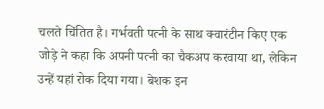चलते चिंतित है। गर्भवती पत्नी के साथ क्वारंटीन किए एक जोड़े ने कहा कि अपनी पत्नी का चैकअप करवाया था, लेकिन उन्हें यहां रोक दिया गया। बेशक इन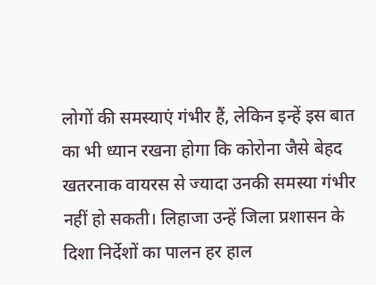लोगों की समस्याएं गंभीर हैं, लेकिन इन्हें इस बात का भी ध्यान रखना होगा कि कोरोना जैसे बेहद खतरनाक वायरस से ज्यादा उनकी समस्या गंभीर नहीं हो सकती। लिहाजा उन्हें जिला प्रशासन के दिशा निर्देशों का पालन हर हाल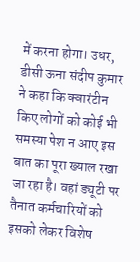में करना होगा। उधर, डीसी ऊना संदीप कुमार ने कहा कि क्वारंटीन किए लोगों को कोई भी समस्या पेश न आए इस बात का पूरा ख्याल रखा जा रहा है। वहां ड्यूटी पर तैनात कर्मचारियों को इसको लेकर विशेष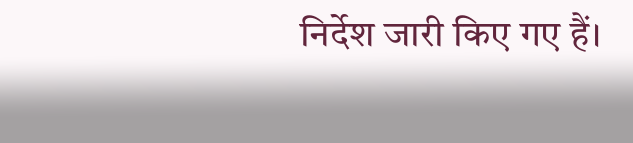निर्देश जारी किए गए हैं।